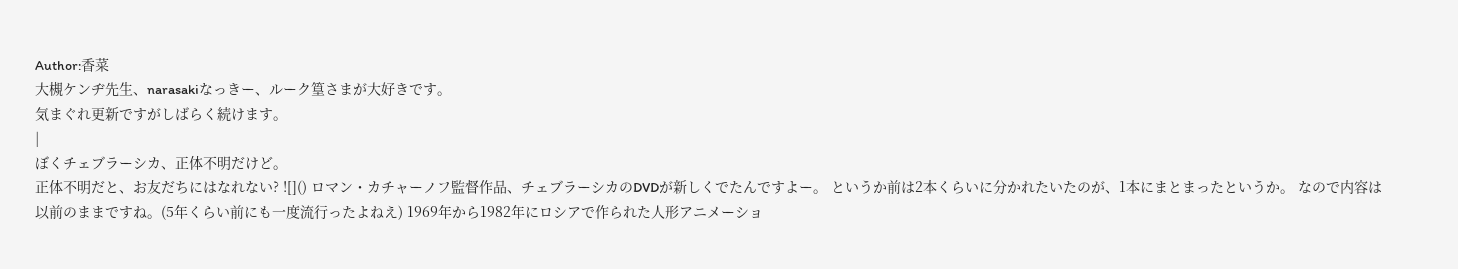Author:香菜
大槻ケンヂ先生、narasakiなっきー、ルーク篁さまが大好きです。
気まぐれ更新ですがしばらく続けます。
|
ぼくチェブラーシカ、正体不明だけど。
正体不明だと、お友だちにはなれない? ![]() ロマン・カチャーノフ監督作品、チェブラーシカのDVDが新しくでたんですよー。 というか前は2本くらいに分かれたいたのが、1本にまとまったというか。 なので内容は以前のままですね。(5年くらい前にも一度流行ったよねえ) 1969年から1982年にロシアで作られた人形アニメーショ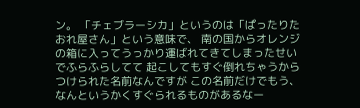ン。 「チェブラーシカ」というのは「ぱったりたおれ屋さん」という意味で、 南の国からオレンジの箱に入ってうっかり運ばれてきてしまったせいでふらふらしてて 起こしてもすぐ倒れちゃうからつけられた名前なんですが この名前だけでもう、なんというかくすぐられるものがあるなー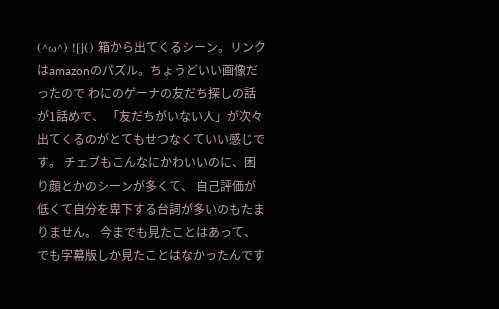(^ω^) ![]() 箱から出てくるシーン。リンクはamazonのパズル。ちょうどいい画像だったので わにのゲーナの友だち探しの話が1話めで、 「友だちがいない人」が次々出てくるのがとてもせつなくていい感じです。 チェブもこんなにかわいいのに、困り顔とかのシーンが多くて、 自己評価が低くて自分を卑下する台詞が多いのもたまりません。 今までも見たことはあって、でも字幕版しか見たことはなかったんです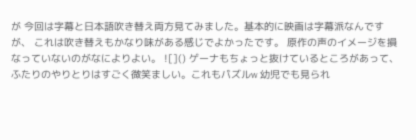が 今回は字幕と日本語吹き替え両方見てみました。基本的に映画は字幕派なんですが、 これは吹き替えもかなり味がある感じでよかったです。 原作の声のイメージを損なっていないのがなによりよい。 ![]() ゲーナもちょっと抜けているところがあって、ふたりのやりとりはすごく微笑ましい。これもパズルw 幼児でも見られ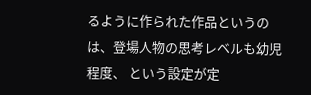るように作られた作品というのは、登場人物の思考レベルも幼児程度、 という設定が定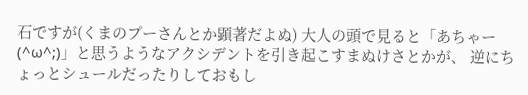石ですが(くまのプーさんとか顕著だよぬ) 大人の頭で見ると「あちゃー(^ω^;)」と思うようなアクシデントを引き起こすまぬけさとかが、 逆にちょっとシュールだったりしておもし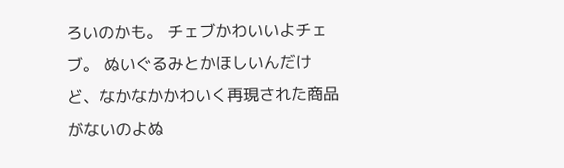ろいのかも。 チェブかわいいよチェブ。 ぬいぐるみとかほしいんだけど、なかなかかわいく再現された商品がないのよぬ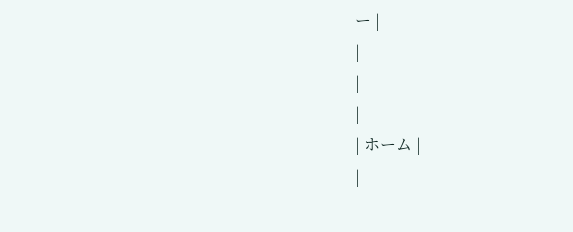ー |
|
|
|
| ホーム |
|